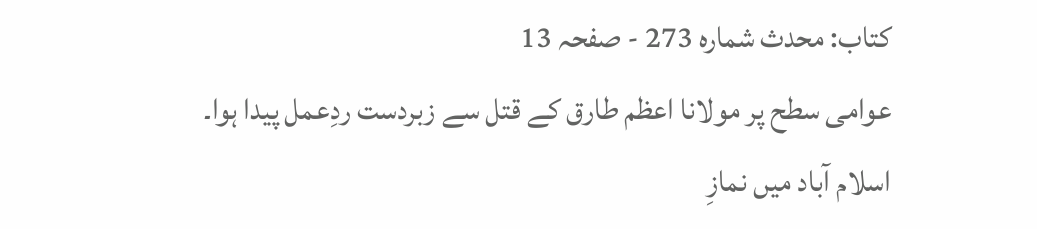کتاب: محدث شمارہ 273 - صفحہ 13
عوامی سطح پر مولانا اعظم طارق کے قتل سے زبردست ردِعمل پیدا ہوا۔ اسلام آباد میں نمازِ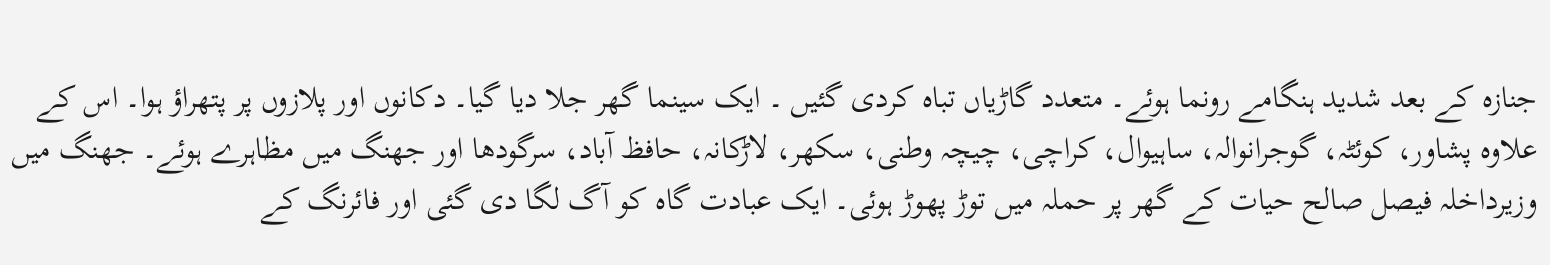جنازہ کے بعد شدید ہنگامے رونما ہوئے۔ متعدد گاڑیاں تباہ کردی گئیں ۔ ایک سینما گھر جلا دیا گیا۔ دکانوں اور پلازوں پر پتھراؤ ہوا۔ اس کے علاوہ پشاور، کوئٹہ، گوجرانوالہ، ساہیوال، کراچی، چیچہ وطنی، سکھر، لاڑکانہ، حافظ آباد، سرگودھا اور جھنگ میں مظاہرے ہوئے۔ جھنگ میں وزیرداخلہ فیصل صالح حیات کے گھر پر حملہ میں توڑ پھوڑ ہوئی۔ ایک عبادت گاہ کو آگ لگا دی گئی اور فائرنگ کے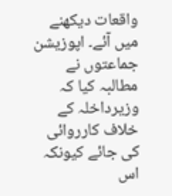واقعات دیکھنے میں آئے۔ اپوزیشن جماعتوں نے مطالبہ کیا کہ وزیرداخلہ کے خلاف کارروائی کی جائے کیونکہ اس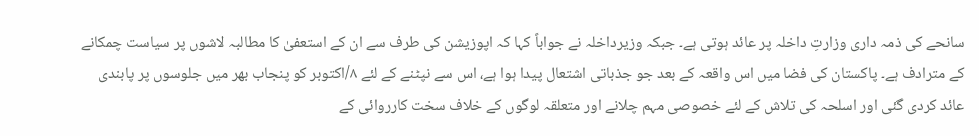سانحے کی ذمہ داری وزارتِ داخلہ پر عائد ہوتی ہے۔ جبکہ وزیرداخلہ نے جواباً کہا کہ اپوزیشن کی طرف سے ان کے استعفیٰ کا مطالبہ لاشوں پر سیاست چمکانے کے مترادف ہے۔ پاکستان کی فضا میں اس واقعہ کے بعد جو جذباتی اشتعال پیدا ہوا ہے، اس سے نپٹنے کے لئے ۸/اکتوبر کو پنجاب بھر میں جلوسوں پر پابندی عائد کردی گئی اور اسلحہ کی تلاش کے لئے خصوصی مہم چلانے اور متعلقہ لوگوں کے خلاف سخت کارروائی کے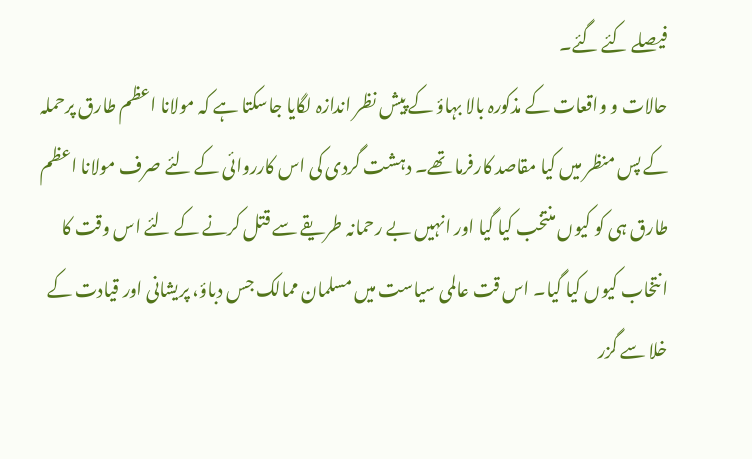فیصلے کئے گئے۔
حالات و واقعات کے مذکورہ بالا بہاؤ کے پیش نظر اندازہ لگایا جاسکتا ہے کہ مولانا اعظم طارق پرحملہ کے پس منظر میں کیا مقاصد کارفرما تھے۔ دہشت گردی کی اس کارروائی کے لئے صرف مولانا اعظم طارق ہی کو کیوں منتخب کیا گیا اور انہیں بے رحمانہ طریقے سے قتل کرنے کے لئے اس وقت کا انتخاب کیوں کیا گیا۔ اس قت عالمی سیاست میں مسلمان ممالک جس دباؤ، پریشانی اور قیادت کے خلا سے گزر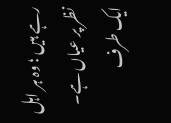رہے ہیں ؛ وہ ہر اہل نظر پر عیاں ہے۔ ایک طرف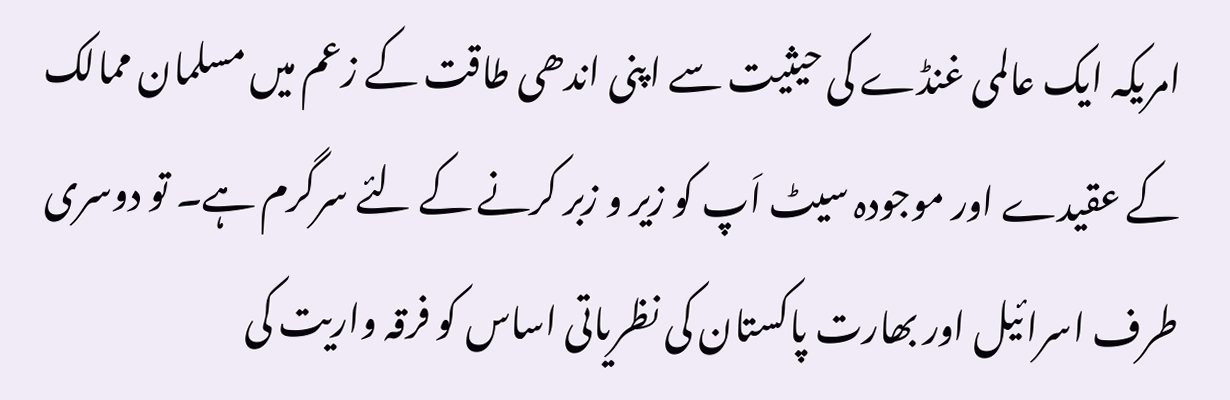امریکہ ایک عالمی غنڈے کی حیثیت سے اپنی اندھی طاقت کے زعم میں مسلمان ممالک کے عقیدے اور موجودہ سیٹ اَپ کو زیر و زبر کرنے کے لئے سرگرم ہے۔ تو دوسری طرف اسرائیل اور بھارت پاکستان کی نظریاتی اساس کو فرقہ واریت کی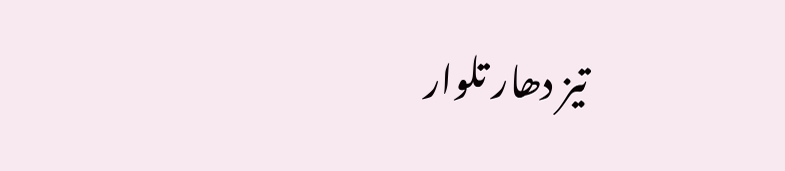تیز دھار تلوار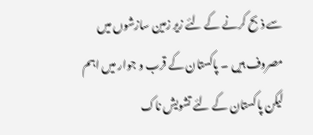سے ذبح کرنے کے لئے زیر زمین سازشوں میں مصروف ہیں ۔ پاکستان کے قرب و جوار میں اہم لیکن پاکستان کے لئے تشویش ناک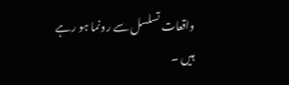واقعات تسلسل سے رونما ہو رہے ہیں ۔